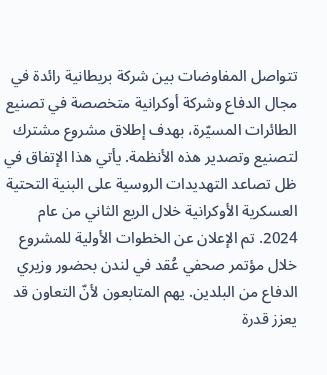تتواصل المفاوضات بين شركة بريطانية رائدة في مجال الدفاع وشركة أوكرانية متخصصة في تصنيع الطائرات المسيّرة، بهدف إطلاق مشروع مشترك لتصنيع وتصدير هذه الأنظمة. يأتي هذا الإتفاق في ظل تصاعد التهديدات الروسية على البنية التحتية العسكرية الأوكرانية خلال الربع الثاني من عام 2024. تم الإعلان عن الخطوات الأولية للمشروع خلال مؤتمر صحفي عُقد في لندن بحضور وزيري الدفاع من البلدين. يهم المتابعون لأنّ التعاون قد يعزز قدرة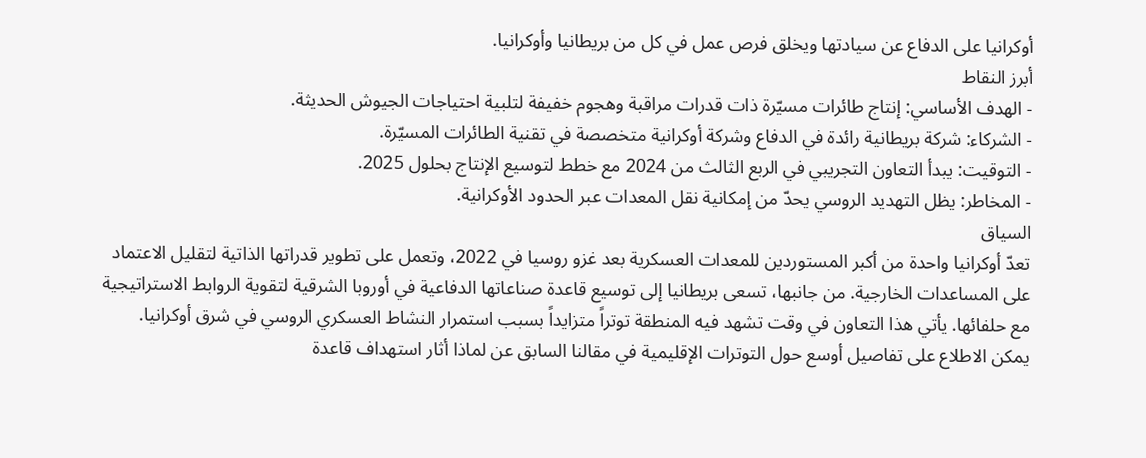أوكرانيا على الدفاع عن سيادتها ويخلق فرص عمل في كل من بريطانيا وأوكرانيا.
أبرز النقاط
- الهدف الأساسي: إنتاج طائرات مسيّرة ذات قدرات مراقبة وهجوم خفيفة لتلبية احتياجات الجيوش الحديثة.
- الشركاء: شركة بريطانية رائدة في الدفاع وشركة أوكرانية متخصصة في تقنية الطائرات المسيّرة.
- التوقيت: يبدأ التعاون التجريبي في الربع الثالث من 2024 مع خطط لتوسيع الإنتاج بحلول 2025.
- المخاطر: يظل التهديد الروسي يحدّ من إمكانية نقل المعدات عبر الحدود الأوكرانية.
السياق
تعدّ أوكرانيا واحدة من أكبر المستوردين للمعدات العسكرية بعد غزو روسيا في 2022، وتعمل على تطوير قدراتها الذاتية لتقليل الاعتماد على المساعدات الخارجية. من جانبها، تسعى بريطانيا إلى توسيع قاعدة صناعاتها الدفاعية في أوروبا الشرقية لتقوية الروابط الاستراتيجية مع حلفائها. يأتي هذا التعاون في وقت تشهد فيه المنطقة توتراً متزايداً بسبب استمرار النشاط العسكري الروسي في شرق أوكرانيا. يمكن الاطلاع على تفاصيل أوسع حول التوترات الإقليمية في مقالنا السابق عن لماذا أثار استهداف قاعدة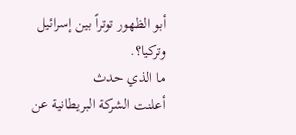أبو الظهور توتراً بين إسرائيل وتركيا؟.
ما الذي حدث
أعلنت الشركة البريطانية عن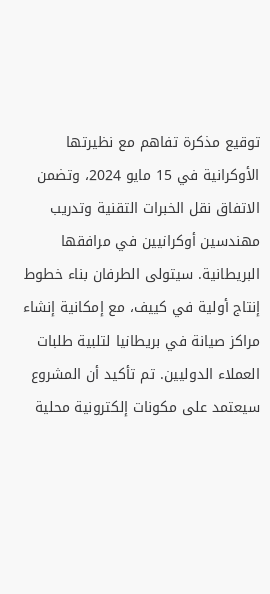توقيع مذكرة تفاهم مع نظيرتها الأوكرانية في 15 مايو 2024، وتضمن الاتفاق نقل الخبرات التقنية وتدريب مهندسين أوكرانيين في مرافقها البريطانية. سيتولى الطرفان بناء خطوط إنتاج أولية في كييف، مع إمكانية إنشاء مراكز صيانة في بريطانيا لتلبية طلبات العملاء الدوليين. تم تأكيد أن المشروع سيعتمد على مكونات إلكترونية محلية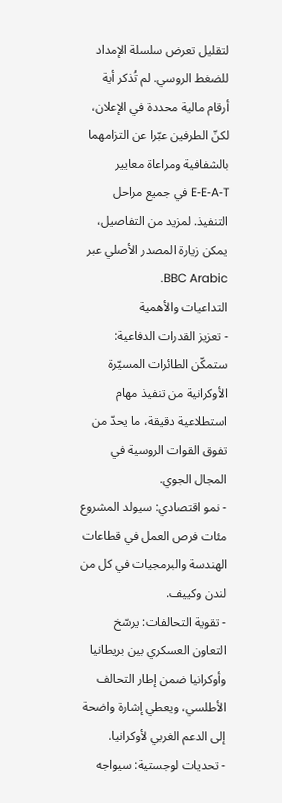لتقليل تعرض سلسلة الإمداد للضغط الروسي. لم تُذكر أية أرقام مالية محددة في الإعلان، لكنّ الطرفين عبّرا عن التزامهما بالشفافية ومراعاة معايير E‑E‑A‑T في جميع مراحل التنفيذ. لمزيد من التفاصيل، يمكن زيارة المصدر الأصلي عبر BBC Arabic.
التداعيات والأهمية
- تعزيز القدرات الدفاعية: ستمكّن الطائرات المسيّرة الأوكرانية من تنفيذ مهام استطلاعية دقيقة، ما يحدّ من تفوق القوات الروسية في المجال الجوي.
- نمو اقتصادي: سيولد المشروع مئات فرص العمل في قطاعات الهندسة والبرمجيات في كل من لندن وكييف.
- تقوية التحالفات: يرسّخ التعاون العسكري بين بريطانيا وأوكرانيا ضمن إطار التحالف الأطلسي، ويعطي إشارة واضحة إلى الدعم الغربي لأوكرانيا.
- تحديات لوجستية: سيواجه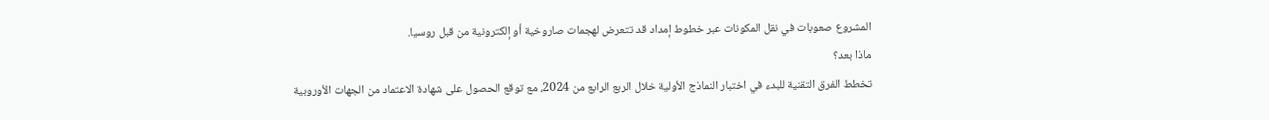المشروع صعوبات في نقل المكونات عبر خطوط إمداد قد تتعرض لهجمات صاروخية أو إلكترونية من قبل روسيا.
ماذا بعد؟
تخطط الفرق التقنية للبدء في اختبار النماذج الأولية خلال الربع الرابع من 2024، مع توقع الحصول على شهادة الاعتماد من الجهات الأوروبية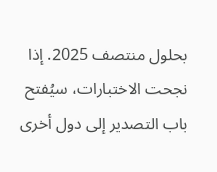بحلول منتصف 2025. إذا نجحت الاختبارات، سيُفتح باب التصدير إلى دول أخرى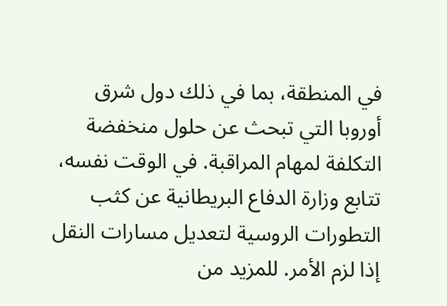في المنطقة، بما في ذلك دول شرق أوروبا التي تبحث عن حلول منخفضة التكلفة لمهام المراقبة. في الوقت نفسه، تتابع وزارة الدفاع البريطانية عن كثب التطورات الروسية لتعديل مسارات النقل إذا لزم الأمر. للمزيد من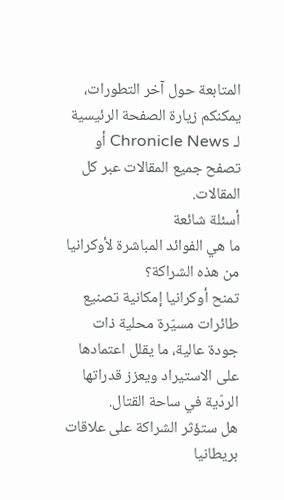المتابعة حول آخر التطورات، يمكنكم زيارة الصفحة الرئيسية لـ Chronicle News أو تصفح جميع المقالات عبر كل المقالات.
أسئلة شائعة
ما هي الفوائد المباشرة لأوكرانيا من هذه الشراكة؟
تمنح أوكرانيا إمكانية تصنيع طائرات مسيّرة محلية ذات جودة عالية، ما يقلل اعتمادها على الاستيراد ويعزز قدراتها الردّية في ساحة القتال.
هل ستؤثر الشراكة على علاقات بريطانيا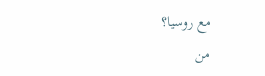مع روسيا؟
من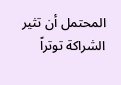المحتمل أن تثير الشراكة توتراً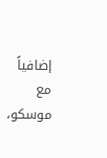إضافياً مع موسكو،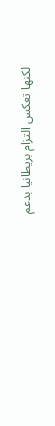لكنها تعكس التزام بريطانيا بدعم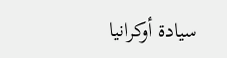سيادة أوكرانيا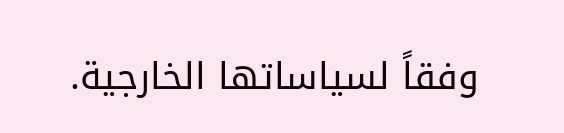وفقاً لسياساتها الخارجية.